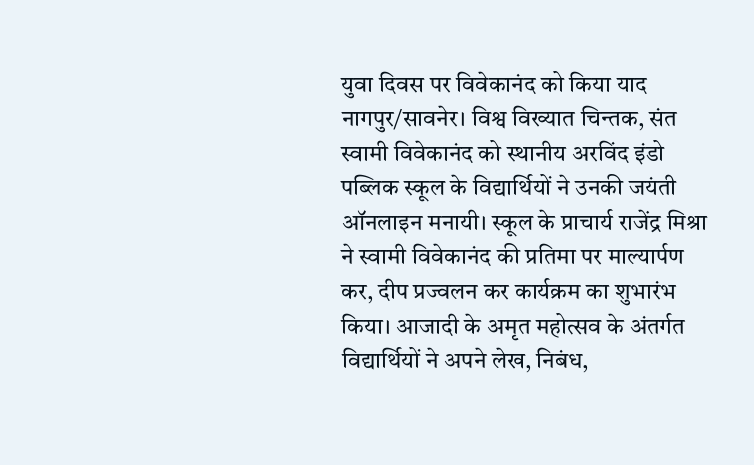युवा दिवस पर विवेकानंद को किया याद
नागपुर/सावनेर। विश्व विख्यात चिन्तक, संत स्वामी विवेकानंद को स्थानीय अरविंद इंडो पब्लिक स्कूल के विद्यार्थियों ने उनकी जयंती ऑनलाइन मनायी। स्कूल के प्राचार्य राजेंद्र मिश्रा ने स्वामी विवेकानंद की प्रतिमा पर माल्यार्पण कर, दीप प्रज्वलन कर कार्यक्रम का शुभारंभ किया। आजादी के अमृत महोत्सव के अंतर्गत विद्यार्थियों ने अपने लेख, निबंध,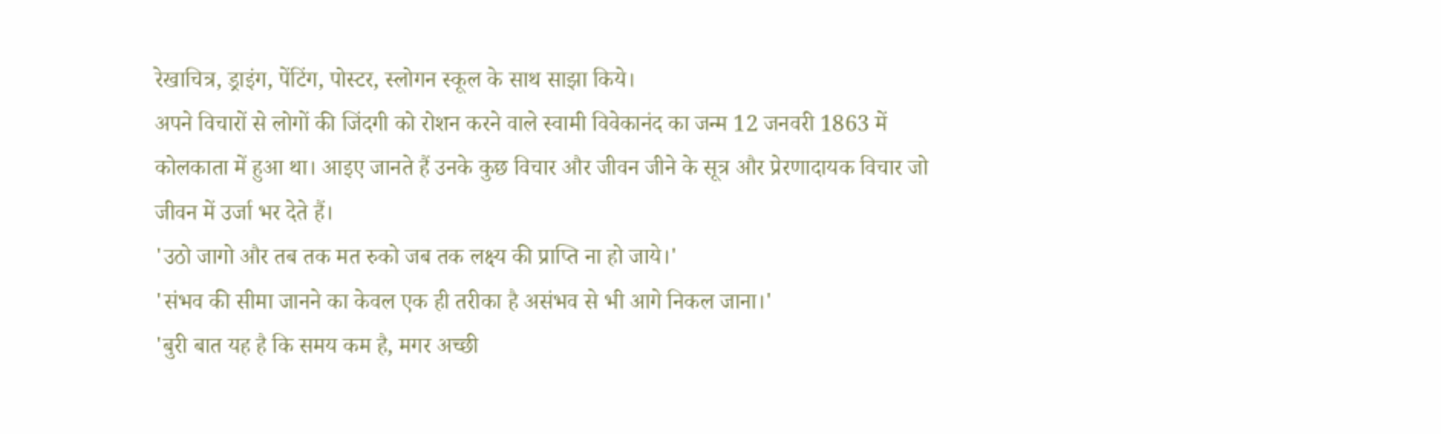रेखाचित्र, ड्राइंग, पेंटिंग, पोस्टर, स्लोगन स्कूल के साथ साझा किये।
अपने विचारों से लोगों की जिंदगी को रोशन करने वाले स्वामी विवेकानंद का जन्म 12 जनवरी 1863 में कोलकाता में हुआ था। आइए जानते हैं उनके कुछ विचार और जीवन जीने के सूत्र और प्रेरणादायक विचार जो जीवन में उर्जा भर देते हैं।
'उठो जागो और तब तक मत रुको जब तक लक्ष्य की प्राप्ति ना हो जाये।'
'संभव की सीमा जानने का केवल एक ही तरीका है असंभव से भी आगे निकल जाना।'
'बुरी बात यह है कि समय कम है, मगर अच्छी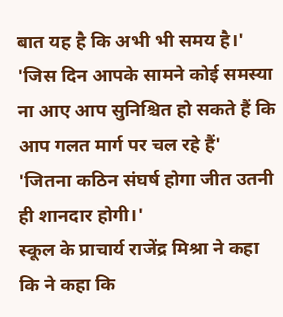बात यह है कि अभी भी समय है।'
'जिस दिन आपके सामने कोई समस्या ना आए आप सुनिश्चित हो सकते हैं कि आप गलत मार्ग पर चल रहे हैं'
'जितना कठिन संघर्ष होगा जीत उतनी ही शानदार होगी।'
स्कूल के प्राचार्य राजेंद्र मिश्रा ने कहा कि ने कहा कि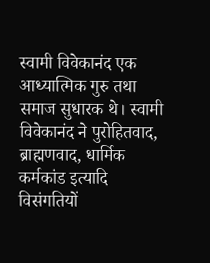स्वामी विवेकानंद एक आध्यात्मिक गुरु तथा समाज सुधारक थे। स्वामी विवेकानंद ने पुरोहितवाद, ब्राह्मणवाद, धार्मिक कर्मकांड इत्यादि विसंगतियों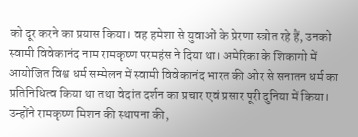को दूर करने का प्रयास किया। वह हमेशा से युवाओं के प्रेरणा स्त्रोत रहे हैं, उनको स्वामी विवेकानंद नाम रामकृष्ण परमहंस ने दिया था। अमेरिका के शिकागो में आयोजित विश्व धर्म सम्मेलन में स्वामी विवेकानंद भारत की ओर से सनातन धर्म का प्रतिनिधित्व किया था तथा वेदांत दर्शन का प्रचार एवं प्रसार पूरी दुनिया में किया।
उन्होंने रामकृष्ण मिशन की स्थापना की,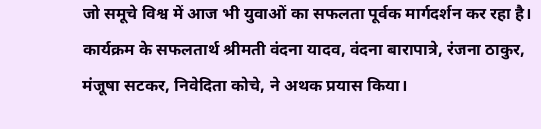जो समूचे विश्व में आज भी युवाओं का सफलता पूर्वक मार्गदर्शन कर रहा है। कार्यक्रम के सफलतार्थ श्रीमती वंदना यादव, वंदना बारापात्रे, रंजना ठाकुर, मंजूषा सटकर, निवेदिता कोचे, ने अथक प्रयास किया।